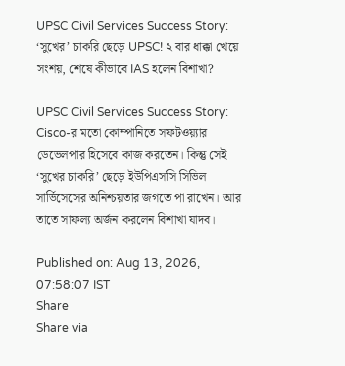UPSC Civil Services Success Story: ‘সুখের’ চাকরি ছেড়ে UPSC! ২ বার ধাক্কা খেয়ে সংশয়, শেষে কীভাবে IAS হলেন বিশাখা?

UPSC Civil Services Success Story: Cisco-র মতো কোম্পানিতে সফটওয়্যার ডেভেলপার হিসেবে কাজ করতেন। কিন্তু সেই ‘সুখের চাকরি’ ছেড়ে ইউপিএসসি সিভিল সার্ভিসেসের অনিশ্চয়তার জগতে পা রাখেন। আর তাতে সাফল্য অর্জন করলেন বিশাখা যাদব।

Published on: Aug 13, 2026, 07:58:07 IST
Share
Share via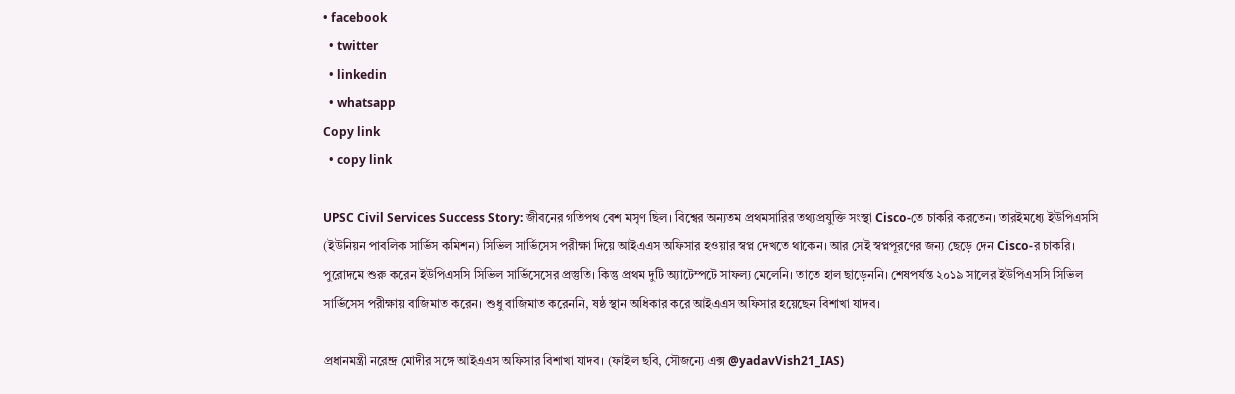• facebook
  • twitter
  • linkedin
  • whatsapp
Copy link
  • copy link

UPSC Civil Services Success Story: জীবনের গতিপথ বেশ মসৃণ ছিল। বিশ্বের অন্যতম প্রথমসারির তথ্যপ্রযুক্তি সংস্থা Cisco-তে চাকরি করতেন। তারইমধ্যে ইউপিএসসি (ইউনিয়ন পাবলিক সার্ভিস কমিশন) সিভিল সার্ভিসেস পরীক্ষা দিয়ে আইএএস অফিসার হওয়ার স্বপ্ন দেখতে থাকেন। আর সেই স্বপ্নপূরণের জন্য ছেড়ে দেন Cisco-র চাকরি। পুরোদমে শুরু করেন ইউপিএসসি সিভিল সার্ভিসেসের প্রস্তুতি। কিন্তু প্রথম দুটি অ্যাটেম্পটে সাফল্য মেলেনি। তাতে হাল ছাড়েননি। শেষপর্যন্ত ২০১৯ সালের ইউপিএসসি সিভিল সার্ভিসেস পরীক্ষায় বাজিমাত করেন। শুধু বাজিমাত করেননি, ষষ্ঠ স্থান অধিকার করে আইএএস অফিসার হয়েছেন বিশাখা যাদব।

প্রধানমন্ত্রী নরেন্দ্র মোদীর সঙ্গে আইএএস অফিসার বিশাখা যাদব। (ফাইল ছবি, সৌজন্যে এক্স @yadavVish21_IAS)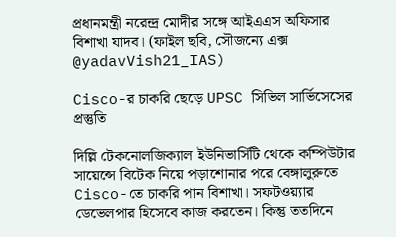প্রধানমন্ত্রী নরেন্দ্র মোদীর সঙ্গে আইএএস অফিসার বিশাখা যাদব। (ফাইল ছবি, সৌজন্যে এক্স @yadavVish21_IAS)

Cisco-র চাকরি ছেড়ে UPSC সিভিল সার্ভিসেসের প্রস্তুতি

দিল্লি টেকনোলজিক্যাল ইউনিভার্সিটি থেকে কম্পিউটার সায়েন্সে বিটেক নিয়ে পড়াশোনার পরে বেঙ্গালুরুতে Cisco-তে চাকরি পান বিশাখা। সফটওয়্যার ডেভেলপার হিসেবে কাজ করতেন। কিন্তু ততদিনে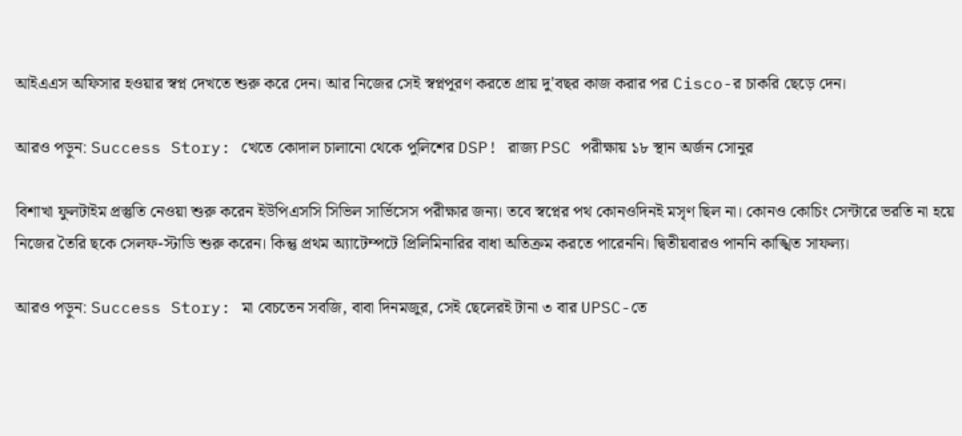আইএএস অফিসার হওয়ার স্বপ্ন দেখতে শুরু করে দেন। আর নিজের সেই স্বপ্নপূরণ করতে প্রায় দু'বছর কাজ করার পর Cisco-র চাকরি ছেড়ে দেন।

আরও পড়ুন: Success Story: খেতে কোদাল চালানো থেকে পুলিশের DSP! রাজ্য PSC পরীক্ষায় ১৮ স্থান অর্জন সোনুর

বিশাখা ফুলটাইম প্রস্তুতি নেওয়া শুরু করেন ইউপিএসসি সিভিল সার্ভিসেস পরীক্ষার জন্য। তবে স্বপ্নের পথ কোনওদিনই মসৃণ ছিল না। কোনও কোচিং সেন্টারে ভরতি না হয়ে নিজের তৈরি ছকে সেলফ-স্টাডি শুরু করেন। কিন্তু প্রথম অ্যাটেম্পটে প্রিলিমিনারির বাধা অতিক্রম করতে পারেননি। দ্বিতীয়বারও পাননি কাঙ্খিত সাফল্য।

আরও পড়ুন: Success Story: মা বেচতেন সবজি, বাবা দিনমজুর, সেই ছেলেরই টানা ৩ বার UPSC-তে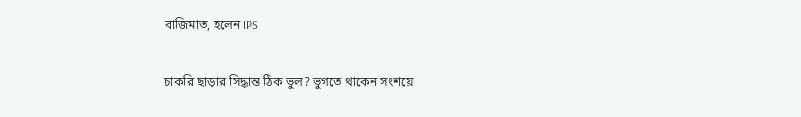বাজিমাত, হলেন IPS

চাকরি ছাড়ার সিদ্ধান্ত ঠিক ভুল? ভুগতে থাকেন সংশয়ে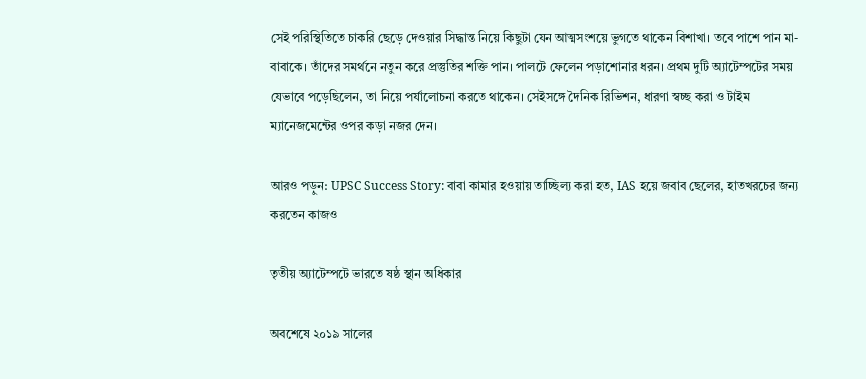সেই পরিস্থিতিতে চাকরি ছেড়ে দেওয়ার সিদ্ধান্ত নিয়ে কিছুটা যেন আত্মসংশয়ে ভুগতে থাকেন বিশাখা। তবে পাশে পান মা-বাবাকে। তাঁদের সমর্থনে নতুন করে প্রস্তুতির শক্তি পান। পালটে ফেলেন পড়াশোনার ধরন। প্রথম দুটি অ্যাটেম্পটের সময় যেভাবে পড়েছিলেন, তা নিয়ে পর্যালোচনা করতে থাকেন। সেইসঙ্গে দৈনিক রিভিশন, ধারণা স্বচ্ছ করা ও টাইম ম্যানেজমেন্টের ওপর কড়া নজর দেন।

আরও পড়ুন: UPSC Success Story: বাবা কামার হওয়ায় তাচ্ছিল্য করা হত, IAS হয়ে জবাব ছেলের, হাতখরচের জন্য করতেন কাজও

তৃতীয় অ্যাটেম্পটে ভারতে ষষ্ঠ স্থান অধিকার

অবশেষে ২০১৯ সালের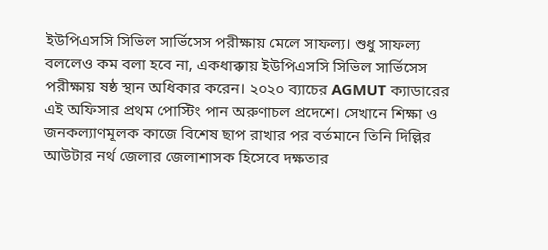ইউপিএসসি সিভিল সার্ভিসেস পরীক্ষায় মেলে সাফল্য। শুধু সাফল্য বললেও কম বলা হবে না, একধাক্কায় ইউপিএসসি সিভিল সার্ভিসেস পরীক্ষায় ষষ্ঠ স্থান অধিকার করেন। ২০২০ ব্যাচের AGMUT ক্যাডারের এই অফিসার প্রথম পোস্টিং পান অরুণাচল প্রদেশে। সেখানে শিক্ষা ও জনকল্যাণমূলক কাজে বিশেষ ছাপ রাখার পর বর্তমানে তিনি দিল্লির আউটার নর্থ জেলার জেলাশাসক হিসেবে দক্ষতার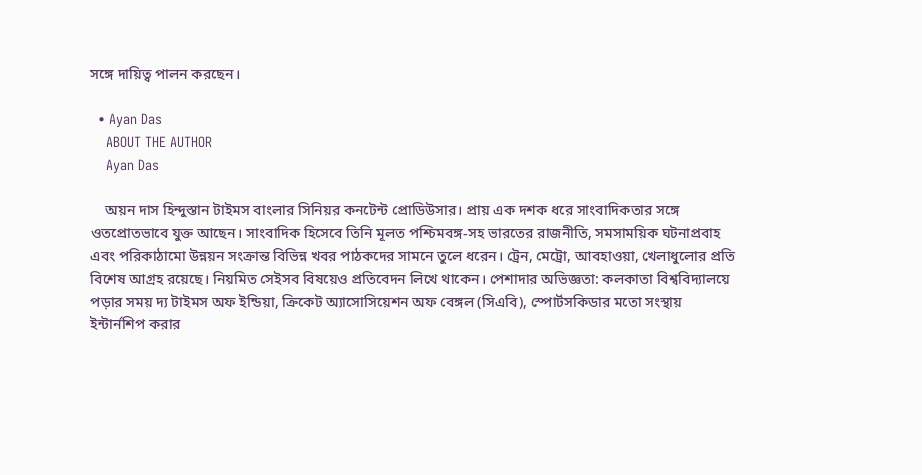সঙ্গে দায়িত্ব পালন করছেন।

  • Ayan Das
    ABOUT THE AUTHOR
    Ayan Das

    অয়ন দাস হিন্দুস্তান টাইমস বাংলার সিনিয়র কনটেন্ট প্রোডিউসার। প্রায় এক দশক ধরে সাংবাদিকতার সঙ্গে ওতপ্রোতভাবে যুক্ত আছেন। সাংবাদিক হিসেবে তিনি মূলত পশ্চিমবঙ্গ-সহ ভারতের রাজনীতি, সমসাময়িক ঘটনাপ্রবাহ এবং পরিকাঠামো উন্নয়ন সংক্রান্ত বিভিন্ন খবর পাঠকদের সামনে তুলে ধরেন। ট্রেন, মেট্রো, আবহাওয়া, খেলাধুলোর প্রতি বিশেষ আগ্রহ রয়েছে। নিয়মিত সেইসব বিষয়েও প্রতিবেদন লিখে থাকেন। পেশাদার অভিজ্ঞতা: কলকাতা বিশ্ববিদ্যালয়ে পড়ার সময় দ্য টাইমস অফ ইন্ডিয়া, ক্রিকেট অ্যাসোসিয়েশন অফ বেঙ্গল (সিএবি), স্পোর্টসকিডার মতো সংস্থায় ইন্টার্নশিপ করার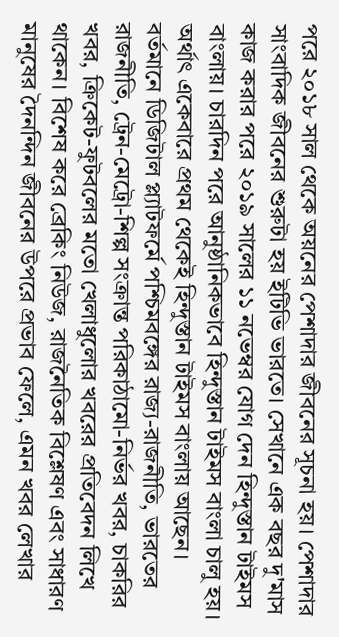পরে ২০১৮ সাল থেকে অয়নের পেশাদার জীবনের সূচনা হয়। পেশাদার সাংবাদিক জীবনের শুরুটা হয় ইটিভি ভারতে। সেখানে এক বছর দু'মাস কাজ করার পরে ২০১৯ সালের ১১ নভেম্বর যোগ দেন হিন্দুস্তান টাইমস বাংলায়। চারদিন পরে আনুষ্ঠানিকভাবে হিন্দুস্তান টাইমস বাংলা চালু হয়। অর্থাৎ একেবারে প্রথম থেকেই হিন্দুস্তান টাইমস বাংলায় আছেন। বর্তমানে ডিজিটাল প্ল্যাটফর্মে পশ্চিমবঙ্গের রাজ্য-রাজনীতি, ভারতের রাজনীতি, ট্রেন-মেট্রো-শিল্প সংক্রান্ত পরিকাঠামো-নির্ভর খবর, চাকরির খবর, ক্রিকেট-ফুটবলের মতো খেলাধুলোর খবরের প্রতিবেদন লিখে থাকেন। বিশেষ করে ব্রেকিং নিউজ, রাজনৈতিক বিশ্লেষণ এবং সাধারণ মানুষের দৈনন্দিন জীবনের উপরে প্রভাব ফেলে, এমন খবর লেখার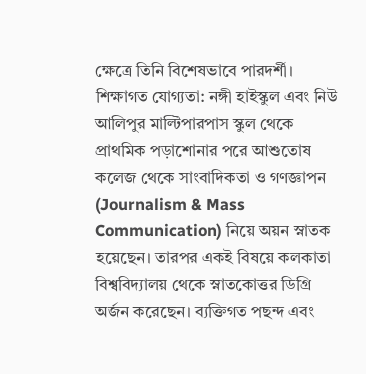ক্ষেত্রে তিনি বিশেষভাবে পারদর্শী। শিক্ষাগত যোগ্যতা: নঙ্গী হাইস্কুল এবং নিউ আলিপুর মাল্টিপারপাস স্কুল থেকে প্রাথমিক পড়াশোনার পরে আশুতোষ কলেজ থেকে সাংবাদিকতা ও গণজ্ঞাপন (Journalism & Mass Communication) নিয়ে অয়ন স্নাতক হয়েছেন। তারপর একই বিষয়ে কলকাতা বিশ্ববিদ্যালয় থেকে স্নাতকোত্তর ডিগ্রি অর্জন করেছেন। ব্যক্তিগত পছন্দ এবং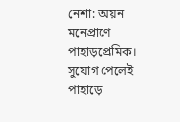নেশা: অয়ন মনেপ্রাণে পাহাড়প্রেমিক। সুযোগ পেলেই পাহাড়ে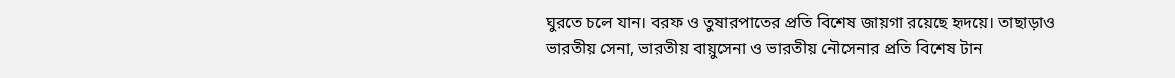ঘুরতে চলে যান। বরফ ও তুষারপাতের প্রতি বিশেষ জায়গা রয়েছে হৃদয়ে। তাছাড়াও ভারতীয় সেনা, ভারতীয় বায়ুসেনা ও ভারতীয় নৌসেনার প্রতি বিশেষ টান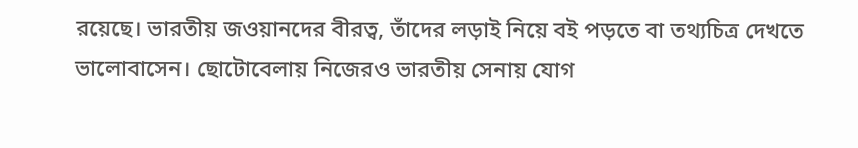রয়েছে। ভারতীয় জওয়ানদের বীরত্ব, তাঁদের লড়াই নিয়ে বই পড়তে বা তথ্যচিত্র দেখতে ভালোবাসেন। ছোটোবেলায় নিজেরও ভারতীয় সেনায় যোগ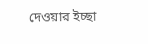দেওয়ার ইচ্ছা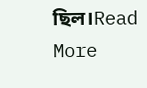ছিল।Read More